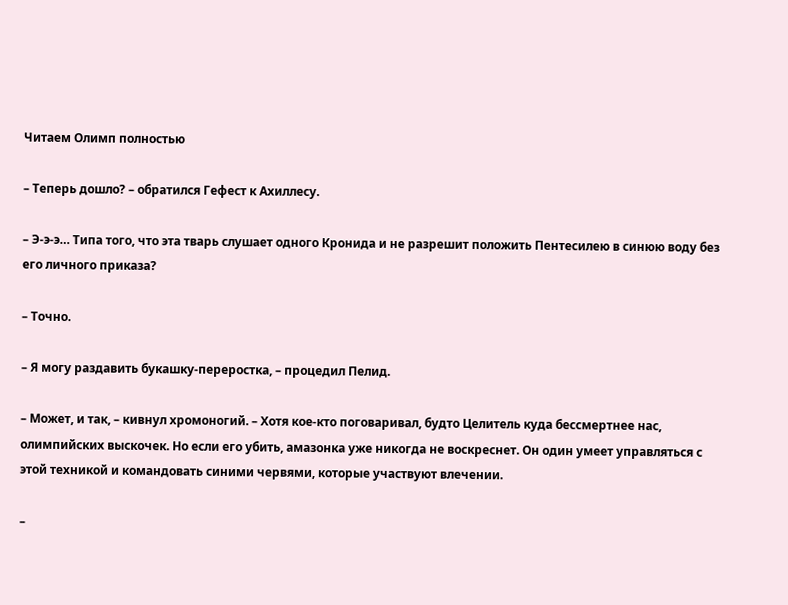Читаем Олимп полностью

– Теперь дошло? – обратился Гефест к Ахиллесу.

– Э-э-э… Типа того, что эта тварь слушает одного Кронида и не разрешит положить Пентесилею в синюю воду без его личного приказа?

– Точно.

– Я могу раздавить букашку-переростка, – процедил Пелид.

– Может, и так, – кивнул хромоногий. – Хотя кое-кто поговаривал, будто Целитель куда бессмертнее нас, олимпийских выскочек. Но если его убить, амазонка уже никогда не воскреснет. Он один умеет управляться с этой техникой и командовать синими червями, которые участвуют влечении.

–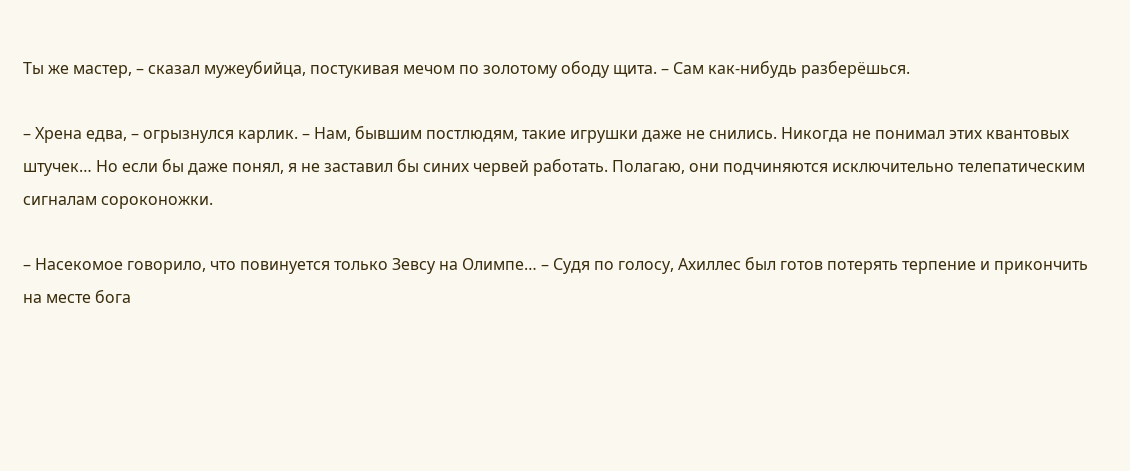Ты же мастер, – сказал мужеубийца, постукивая мечом по золотому ободу щита. – Сам как-нибудь разберёшься.

– Хрена едва, – огрызнулся карлик. – Нам, бывшим постлюдям, такие игрушки даже не снились. Никогда не понимал этих квантовых штучек… Но если бы даже понял, я не заставил бы синих червей работать. Полагаю, они подчиняются исключительно телепатическим сигналам сороконожки.

– Насекомое говорило, что повинуется только Зевсу на Олимпе… – Судя по голосу, Ахиллес был готов потерять терпение и прикончить на месте бога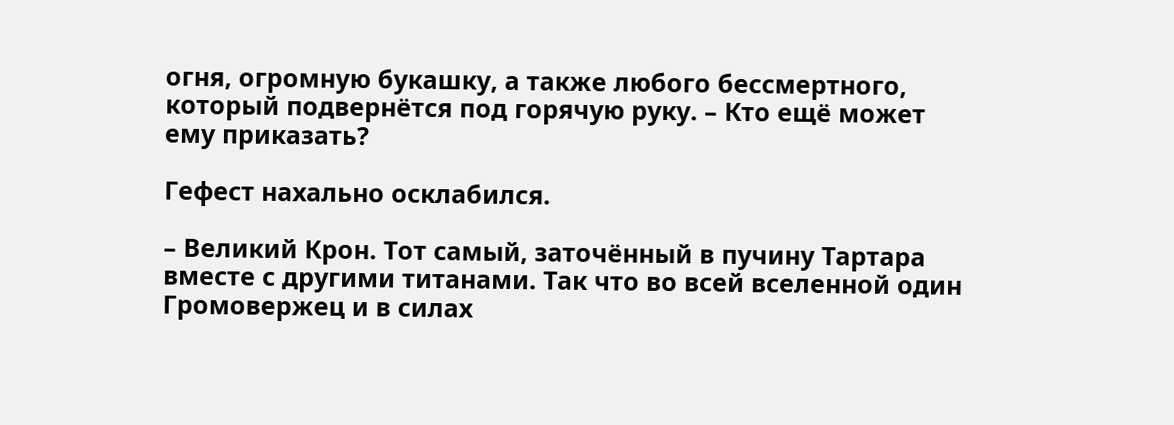огня, огромную букашку, а также любого бессмертного, который подвернётся под горячую руку. – Кто ещё может ему приказать?

Гефест нахально осклабился.

– Великий Крон. Тот самый, заточённый в пучину Тартара вместе с другими титанами. Так что во всей вселенной один Громовержец и в силах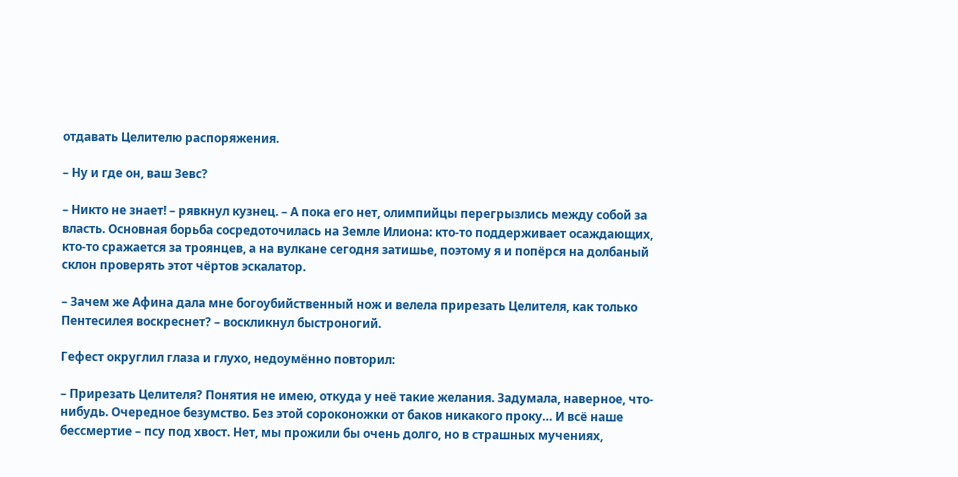отдавать Целителю распоряжения.

– Ну и где он, ваш Зевс?

– Никто не знает! – рявкнул кузнец. – А пока его нет, олимпийцы перегрызлись между собой за власть. Основная борьба сосредоточилась на Земле Илиона: кто-то поддерживает осаждающих, кто-то сражается за троянцев, а на вулкане сегодня затишье, поэтому я и попёрся на долбаный склон проверять этот чёртов эскалатор.

– Зачем же Афина дала мне богоубийственный нож и велела прирезать Целителя, как только Пентесилея воскреснет? – воскликнул быстроногий.

Гефест округлил глаза и глухо, недоумённо повторил:

– Прирезать Целителя? Понятия не имею, откуда у неё такие желания. Задумала, наверное, что-нибудь. Очередное безумство. Без этой сороконожки от баков никакого проку… И всё наше бессмертие – псу под хвост. Нет, мы прожили бы очень долго, но в страшных мучениях,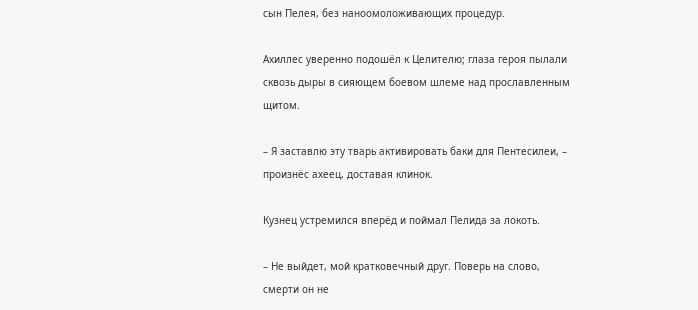сын Пелея, без наноомоложивающих процедур.

Ахиллес уверенно подошёл к Целителю; глаза героя пылали сквозь дыры в сияющем боевом шлеме над прославленным щитом.

– Я заставлю эту тварь активировать баки для Пентесилеи, – произнёс ахеец, доставая клинок.

Кузнец устремился вперёд и поймал Пелида за локоть.

– Не выйдет, мой кратковечный друг. Поверь на слово, смерти он не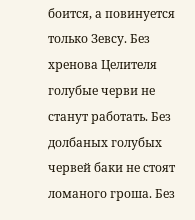боится, а повинуется только Зевсу. Без хренова Целителя голубые черви не станут работать. Без долбаных голубых червей баки не стоят ломаного гроша. Без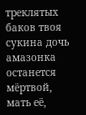треклятых баков твоя сукина дочь амазонка останется мёртвой, мать её,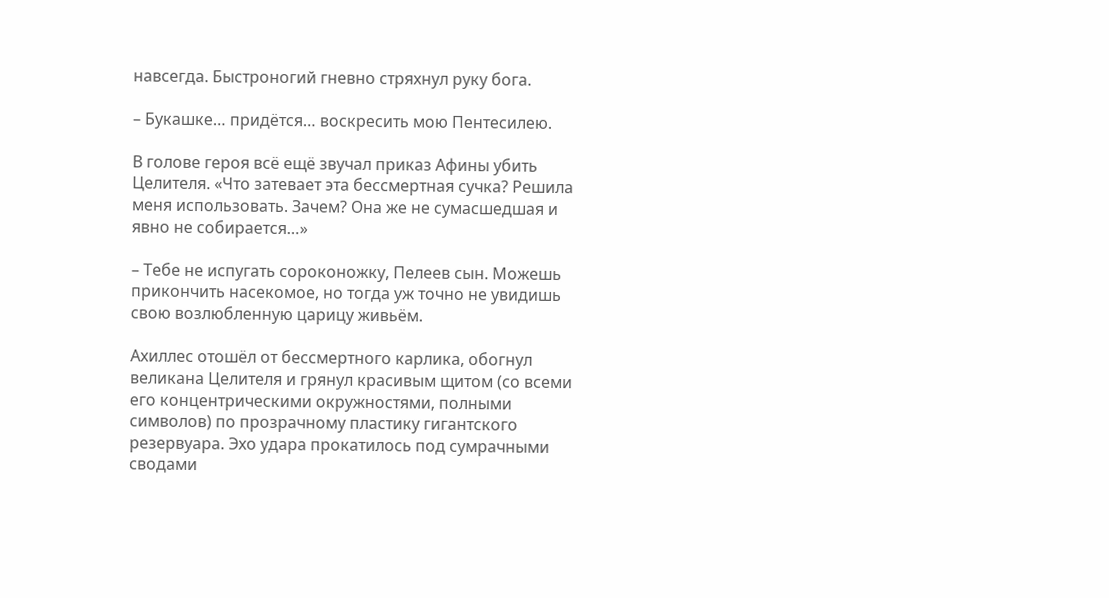навсегда. Быстроногий гневно стряхнул руку бога.

– Букашке… придётся… воскресить мою Пентесилею.

В голове героя всё ещё звучал приказ Афины убить Целителя. «Что затевает эта бессмертная сучка? Решила меня использовать. Зачем? Она же не сумасшедшая и явно не собирается…»

– Тебе не испугать сороконожку, Пелеев сын. Можешь прикончить насекомое, но тогда уж точно не увидишь свою возлюбленную царицу живьём.

Ахиллес отошёл от бессмертного карлика, обогнул великана Целителя и грянул красивым щитом (со всеми его концентрическими окружностями, полными символов) по прозрачному пластику гигантского резервуара. Эхо удара прокатилось под сумрачными сводами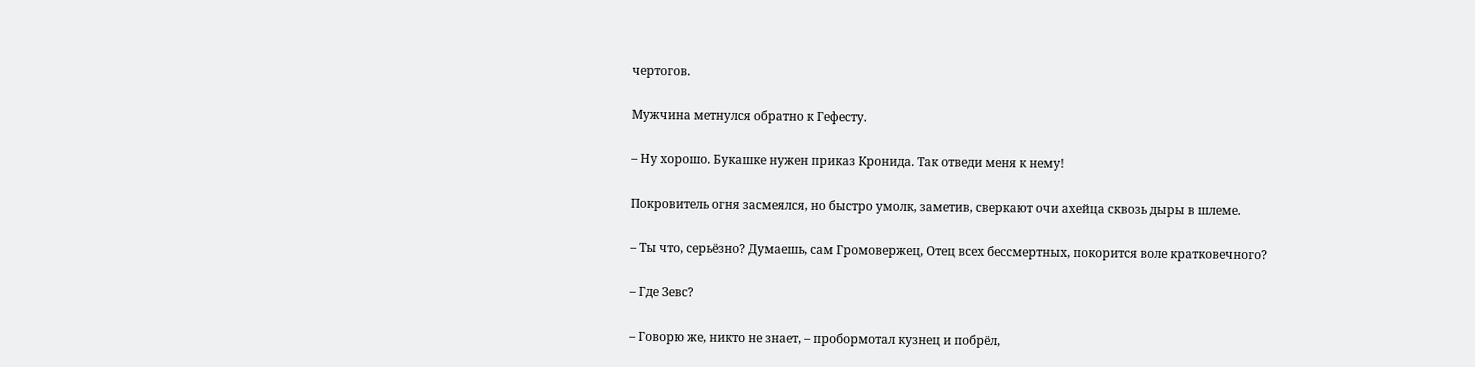чертогов.

Мужчина метнулся обратно к Гефесту.

– Ну хорошо. Букашке нужен приказ Кронида. Так отведи меня к нему!

Покровитель огня засмеялся, но быстро умолк, заметив, сверкают очи ахейца сквозь дыры в шлеме.

– Ты что, серьёзно? Думаешь, сам Громовержец, Отец всех бессмертных, покорится воле кратковечного?

– Где Зевс?

– Говорю же, никто не знает, – пробормотал кузнец и побрёл,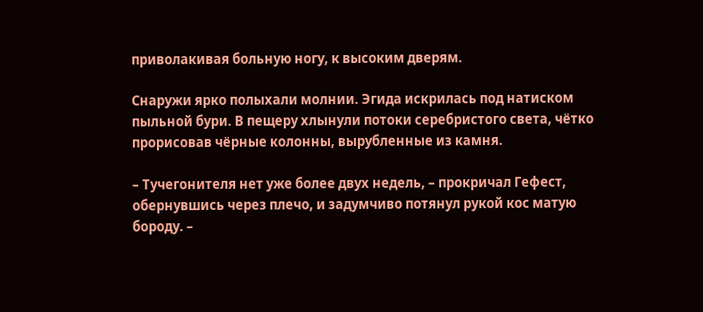приволакивая больную ногу, к высоким дверям.

Снаружи ярко полыхали молнии. Эгида искрилась под натиском пыльной бури. В пещеру хлынули потоки серебристого света, чётко прорисовав чёрные колонны, вырубленные из камня.

– Тучегонителя нет уже более двух недель, – прокричал Гефест, обернувшись через плечо, и задумчиво потянул рукой кос матую бороду. –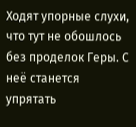Ходят упорные слухи, что тут не обошлось без проделок Геры. С неё станется упрятать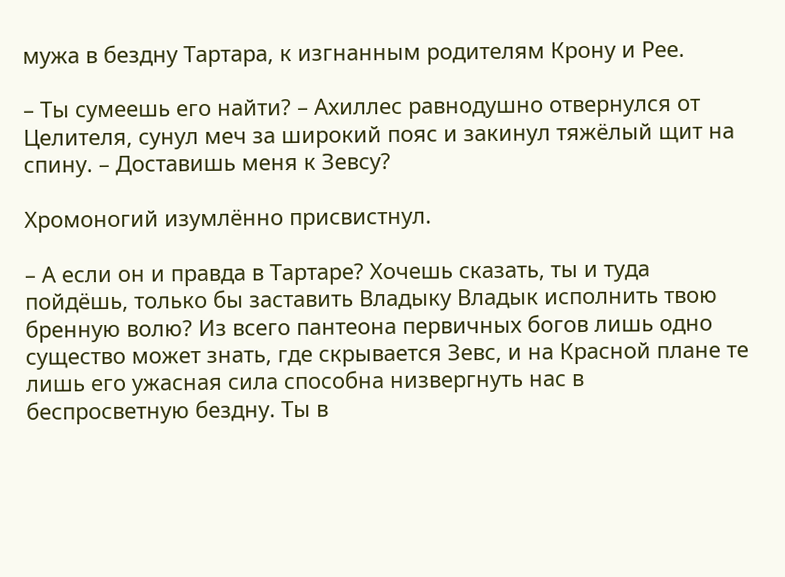мужа в бездну Тартара, к изгнанным родителям Крону и Рее.

– Ты сумеешь его найти? – Ахиллес равнодушно отвернулся от Целителя, сунул меч за широкий пояс и закинул тяжёлый щит на спину. – Доставишь меня к Зевсу?

Хромоногий изумлённо присвистнул.

– А если он и правда в Тартаре? Хочешь сказать, ты и туда пойдёшь, только бы заставить Владыку Владык исполнить твою бренную волю? Из всего пантеона первичных богов лишь одно существо может знать, где скрывается Зевс, и на Красной плане те лишь его ужасная сила способна низвергнуть нас в беспросветную бездну. Ты в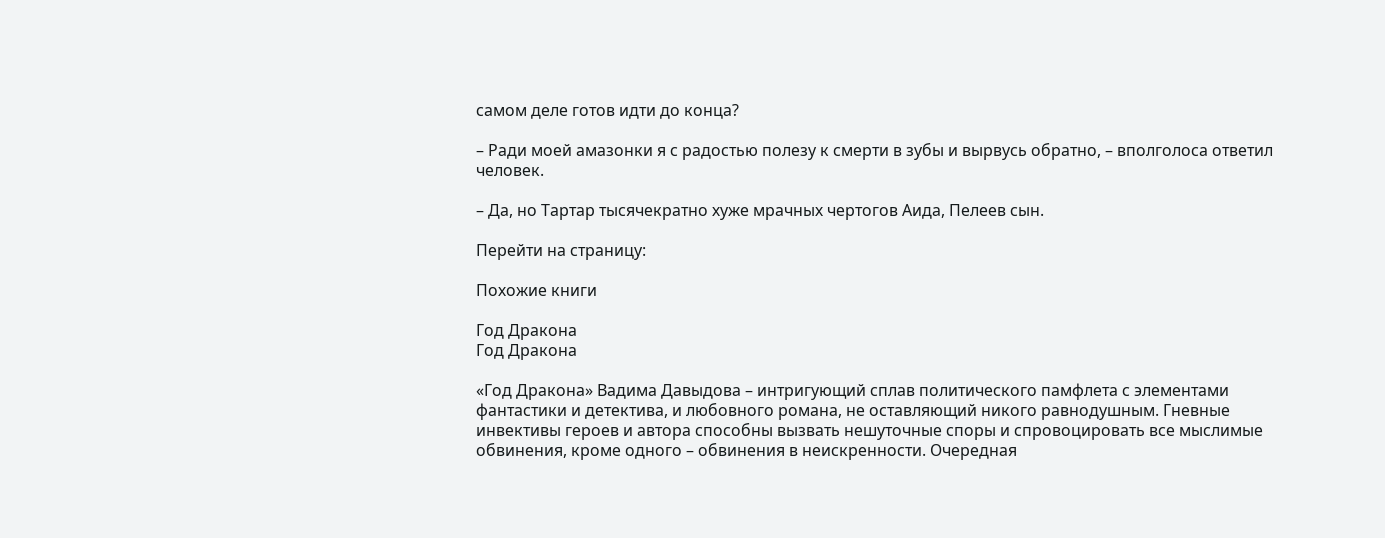самом деле готов идти до конца?

– Ради моей амазонки я с радостью полезу к смерти в зубы и вырвусь обратно, – вполголоса ответил человек.

– Да, но Тартар тысячекратно хуже мрачных чертогов Аида, Пелеев сын.

Перейти на страницу:

Похожие книги

Год Дракона
Год Дракона

«Год Дракона» Вадима Давыдова – интригующий сплав политического памфлета с элементами фантастики и детектива, и любовного романа, не оставляющий никого равнодушным. Гневные инвективы героев и автора способны вызвать нешуточные споры и спровоцировать все мыслимые обвинения, кроме одного – обвинения в неискренности. Очередная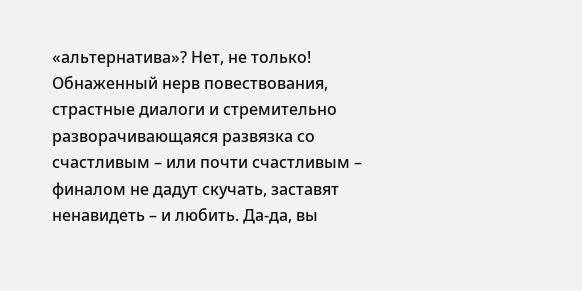«альтернатива»? Нет, не только! Обнаженный нерв повествования, страстные диалоги и стремительно разворачивающаяся развязка со счастливым – или почти счастливым – финалом не дадут скучать, заставят ненавидеть – и любить. Да-да, вы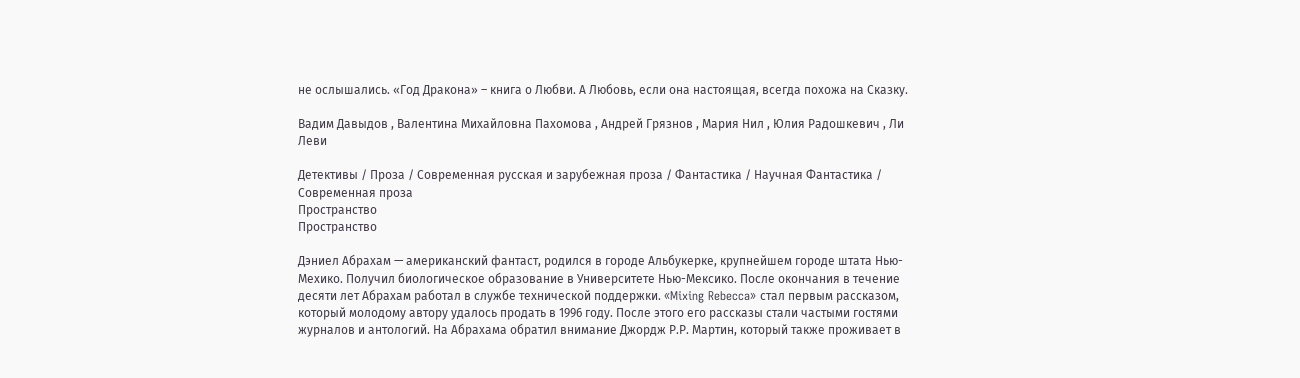не ослышались. «Год Дракона» – книга о Любви. А Любовь, если она настоящая, всегда похожа на Сказку.

Вадим Давыдов , Валентина Михайловна Пахомова , Андрей Грязнов , Мария Нил , Юлия Радошкевич , Ли Леви

Детективы / Проза / Современная русская и зарубежная проза / Фантастика / Научная Фантастика / Современная проза
Пространство
Пространство

Дэниел Абрахам — американский фантаст, родился в городе Альбукерке, крупнейшем городе штата Нью-Мехико. Получил биологическое образование в Университете Нью-Мексико. После окончания в течение десяти лет Абрахам работал в службе технической поддержки. «Mixing Rebecca» стал первым рассказом, который молодому автору удалось продать в 1996 году. После этого его рассказы стали частыми гостями журналов и антологий. На Абрахама обратил внимание Джордж Р.Р. Мартин, который также проживает в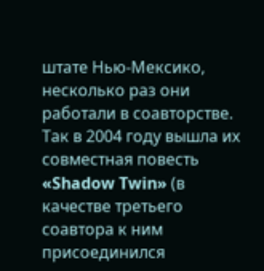штате Нью-Мексико, несколько раз они работали в соавторстве. Так в 2004 году вышла их совместная повесть «Shadow Twin» (в качестве третьего соавтора к ним присоединился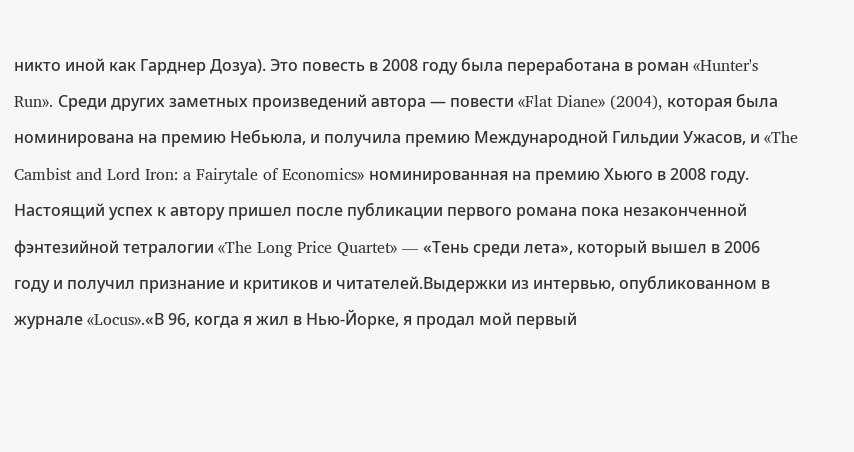никто иной как Гарднер Дозуа). Это повесть в 2008 году была переработана в роман «Hunter's Run». Среди других заметных произведений автора — повести «Flat Diane» (2004), которая была номинирована на премию Небьюла, и получила премию Международной Гильдии Ужасов, и «The Cambist and Lord Iron: a Fairytale of Economics» номинированная на премию Хьюго в 2008 году. Настоящий успех к автору пришел после публикации первого романа пока незаконченной фэнтезийной тетралогии «The Long Price Quartet» — «Тень среди лета», который вышел в 2006 году и получил признание и критиков и читателей.Выдержки из интервью, опубликованном в журнале «Locus».«В 96, когда я жил в Нью-Йорке, я продал мой первый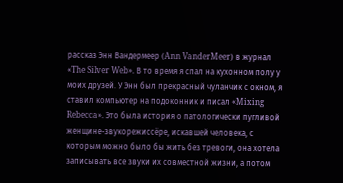рассказ Энн Вандермеер (Ann VanderMeer) в журнал «The Silver Web». В то время я спал на кухонном полу у моих друзей. У Энн был прекрасный чуланчик с окном, я ставил компьютер на подоконник и писал «Mixing Rebecca». Это была история о патологически пугливой женщине-звукорежиссёре, искавшей человека, с которым можно было бы жить без тревоги, она хотела записывать все звуки их совместной жизни, а потом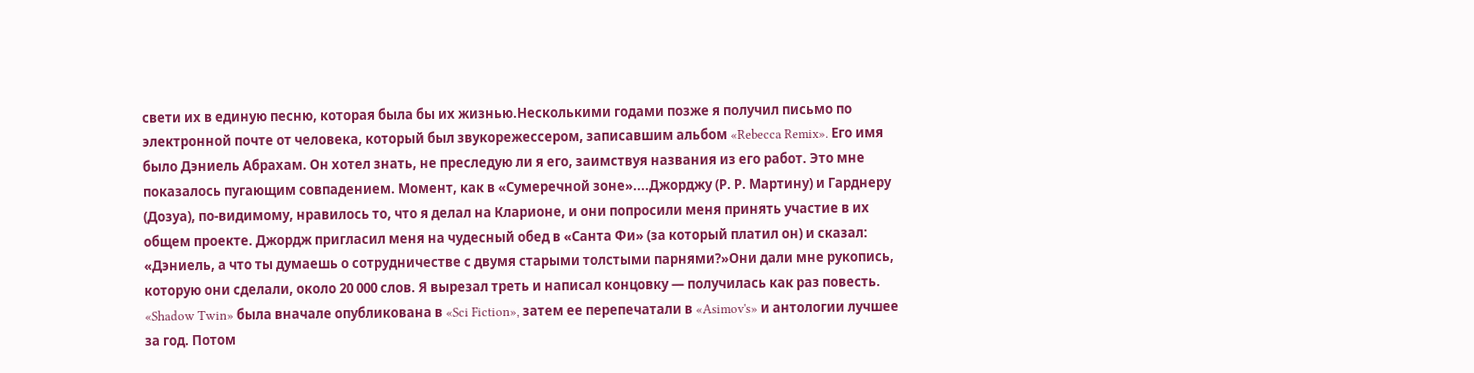свети их в единую песню, которая была бы их жизнью.Несколькими годами позже я получил письмо по электронной почте от человека, который был звукорежессером, записавшим альбом «Rebecca Remix». Его имя было Дэниель Абрахам. Он хотел знать, не преследую ли я его, заимствуя названия из его работ. Это мне показалось пугающим совпадением. Момент, как в «Сумеречной зоне»....Джорджу (Р. Р. Мартину) и Гарднеру (Дозуа), по-видимому, нравилось то, что я делал на Кларионе, и они попросили меня принять участие в их общем проекте. Джордж пригласил меня на чудесный обед в «Санта Фи» (за который платил он) и сказал: «Дэниель, а что ты думаешь о сотрудничестве с двумя старыми толстыми парнями?»Они дали мне рукопись, которую они сделали, около 20 000 слов. Я вырезал треть и написал концовку — получилась как раз повесть. «Shadow Twin» была вначале опубликована в «Sci Fiction», затем ее перепечатали в «Asimov's» и антологии лучшее за год. Потом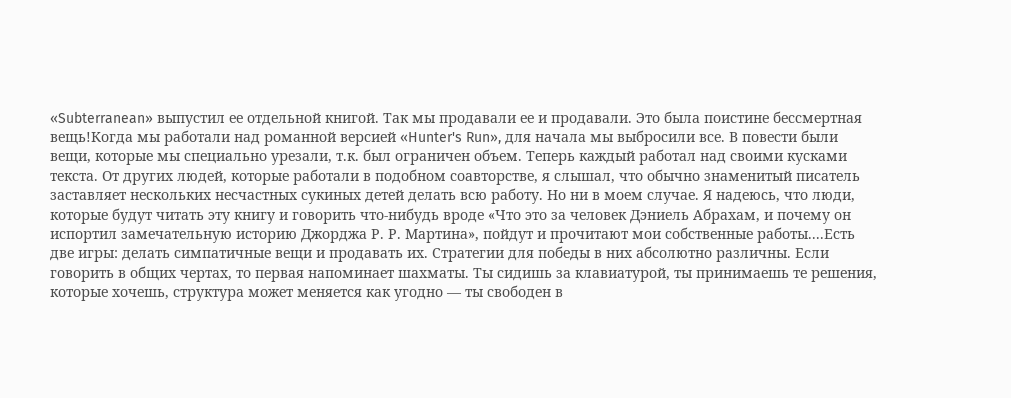«Subterranean» выпустил ее отдельной книгой. Так мы продавали ее и продавали. Это была поистине бессмертная вещь!Когда мы работали над романной версией «Hunter's Run», для начала мы выбросили все. В повести были вещи, которые мы специально урезали, т.к. был ограничен объем. Теперь каждый работал над своими кусками текста. От других людей, которые работали в подобном соавторстве, я слышал, что обычно знаменитый писатель заставляет нескольких несчастных сукиных детей делать всю работу. Но ни в моем случае. Я надеюсь, что люди, которые будут читать эту книгу и говорить что-нибудь вроде «Что это за человек Дэниель Абрахам, и почему он испортил замечательную историю Джорджа Р. Р. Мартина», пойдут и прочитают мои собственные работы....Есть две игры: делать симпатичные вещи и продавать их. Стратегии для победы в них абсолютно различны. Если говорить в общих чертах, то первая напоминает шахматы. Ты сидишь за клавиатурой, ты принимаешь те решения, которые хочешь, структура может меняется как угодно — ты свободен в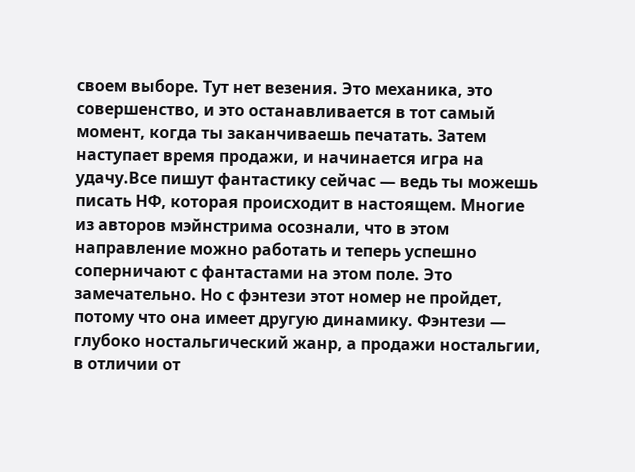своем выборе. Тут нет везения. Это механика, это совершенство, и это останавливается в тот самый момент, когда ты заканчиваешь печатать. Затем наступает время продажи, и начинается игра на удачу.Все пишут фантастику сейчас — ведь ты можешь писать НФ, которая происходит в настоящем. Многие из авторов мэйнстрима осознали, что в этом направление можно работать и теперь успешно соперничают с фантастами на этом поле. Это замечательно. Но с фэнтези этот номер не пройдет, потому что она имеет другую динамику. Фэнтези — глубоко ностальгический жанр, а продажи ностальгии, в отличии от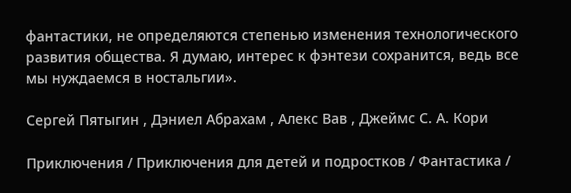фантастики, не определяются степенью изменения технологического развития общества. Я думаю, интерес к фэнтези сохранится, ведь все мы нуждаемся в ностальгии».

Сергей Пятыгин , Дэниел Абрахам , Алекс Вав , Джеймс С. А. Кори

Приключения / Приключения для детей и подростков / Фантастика /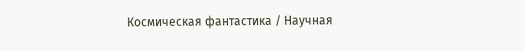Космическая фантастика / Научная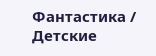Фантастика / Детские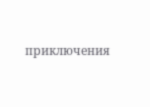приключения